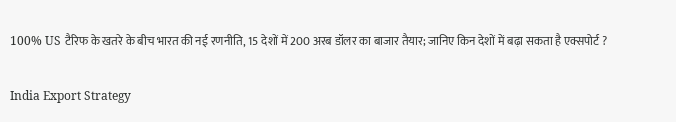100% US टैरिफ के खतरे के बीच भारत की नई रणनीति, 15 देशों में 200 अरब डॉलर का बाजार तैयार; जानिए किन देशों में बढ़ा सकता है एक्सपोर्ट ?

India Export Strategy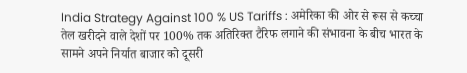India Strategy Against 100 % US Tariffs : अमेरिका की ओर से रूस से कच्चा तेल खरीदने वाले देशों पर 100% तक अतिरिक्त टैरिफ लगाने की संभावना के बीच भारत के सामने अपने निर्यात बाजार को दूसरी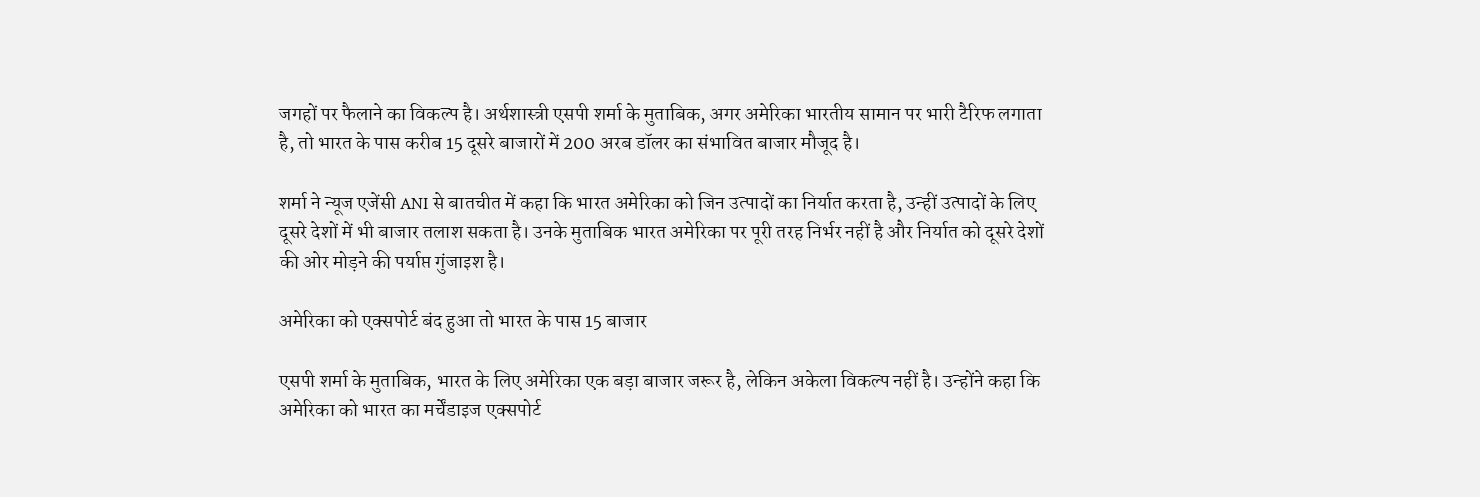जगहों पर फैलाने का विकल्प है। अर्थशास्त्री एसपी शर्मा के मुताबिक, अगर अमेरिका भारतीय सामान पर भारी टैरिफ लगाता है, तो भारत के पास करीब 15 दूसरे बाजारों में 200 अरब डॉलर का संभावित बाजार मौजूद है।

शर्मा ने न्यूज एजेंसी ANI से बातचीत में कहा कि भारत अमेरिका को जिन उत्पादों का निर्यात करता है, उन्हीं उत्पादों के लिए दूसरे देशों में भी बाजार तलाश सकता है। उनके मुताबिक भारत अमेरिका पर पूरी तरह निर्भर नहीं है और निर्यात को दूसरे देशों की ओर मोड़ने की पर्याप्त गुंजाइश है।

अमेरिका को एक्सपोर्ट बंद हुआ तो भारत के पास 15 बाजार

एसपी शर्मा के मुताबिक, भारत के लिए अमेरिका एक बड़ा बाजार जरूर है, लेकिन अकेला विकल्प नहीं है। उन्होंने कहा कि अमेरिका को भारत का मर्चेंडाइज एक्सपोर्ट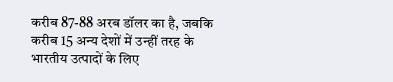करीब 87-88 अरब डॉलर का है, जबकि करीब 15 अन्य देशों में उन्हीं तरह के भारतीय उत्पादों के लिए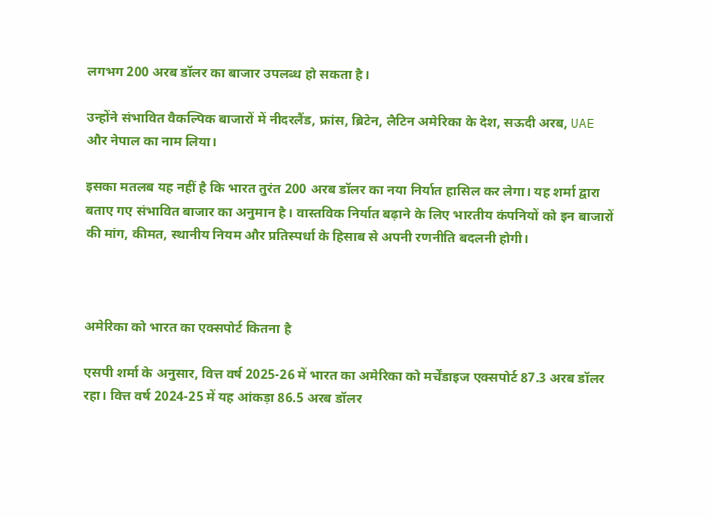लगभग 200 अरब डॉलर का बाजार उपलब्ध हो सकता है।

उन्होंने संभावित वैकल्पिक बाजारों में नीदरलैंड, फ्रांस, ब्रिटेन, लैटिन अमेरिका के देश, सऊदी अरब, UAE और नेपाल का नाम लिया।

इसका मतलब यह नहीं है कि भारत तुरंत 200 अरब डॉलर का नया निर्यात हासिल कर लेगा। यह शर्मा द्वारा बताए गए संभावित बाजार का अनुमान है। वास्तविक निर्यात बढ़ाने के लिए भारतीय कंपनियों को इन बाजारों की मांग, कीमत, स्थानीय नियम और प्रतिस्पर्धा के हिसाब से अपनी रणनीति बदलनी होगी।



अमेरिका को भारत का एक्सपोर्ट कितना है

एसपी शर्मा के अनुसार, वित्त वर्ष 2025-26 में भारत का अमेरिका को मर्चेंडाइज एक्सपोर्ट 87.3 अरब डॉलर रहा। वित्त वर्ष 2024-25 में यह आंकड़ा 86.5 अरब डॉलर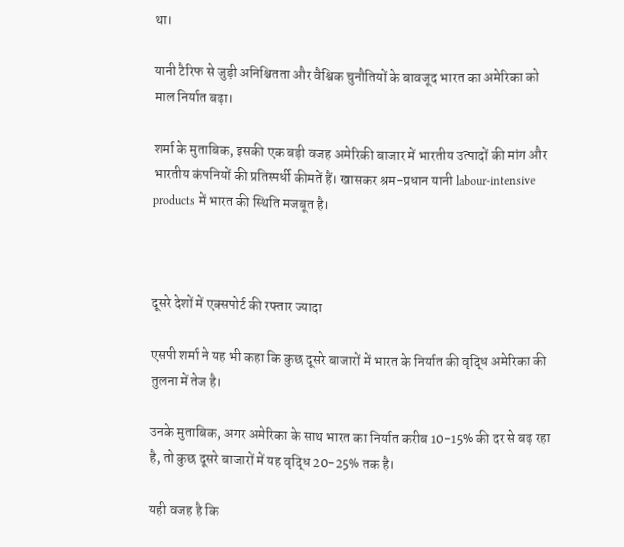था।

यानी टैरिफ से जुड़ी अनिश्चितता और वैश्विक चुनौतियों के बावजूद भारत का अमेरिका को माल निर्यात बढ़ा।

शर्मा के मुताबिक, इसकी एक बड़ी वजह अमेरिकी बाजार में भारतीय उत्पादों की मांग और भारतीय कंपनियों की प्रतिस्पर्धी कीमतें हैं। खासकर श्रम-प्रधान यानी labour-intensive products में भारत की स्थिति मजबूत है।



दूसरे देशों में एक्सपोर्ट की रफ्तार ज्यादा

एसपी शर्मा ने यह भी कहा कि कुछ दूसरे बाजारों में भारत के निर्यात की वृद्धि अमेरिका की तुलना में तेज है।

उनके मुताबिक, अगर अमेरिका के साथ भारत का निर्यात करीब 10-15% की दर से बढ़ रहा है, तो कुछ दूसरे बाजारों में यह वृद्धि 20-25% तक है।

यही वजह है कि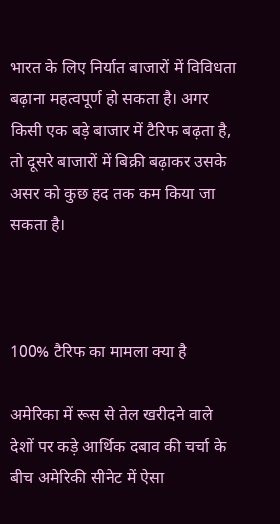भारत के लिए निर्यात बाजारों में विविधता बढ़ाना महत्वपूर्ण हो सकता है। अगर किसी एक बड़े बाजार में टैरिफ बढ़ता है, तो दूसरे बाजारों में बिक्री बढ़ाकर उसके असर को कुछ हद तक कम किया जा सकता है।



100% टैरिफ का मामला क्या है

अमेरिका में रूस से तेल खरीदने वाले देशों पर कड़े आर्थिक दबाव की चर्चा के बीच अमेरिकी सीनेट में ऐसा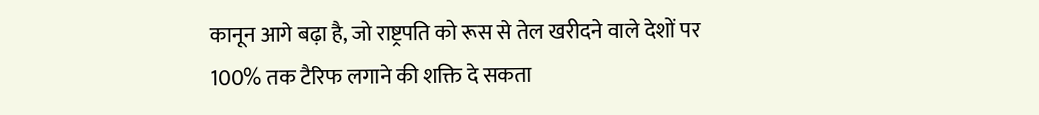कानून आगे बढ़ा है, जो राष्ट्रपति को रूस से तेल खरीदने वाले देशों पर 100% तक टैरिफ लगाने की शक्ति दे सकता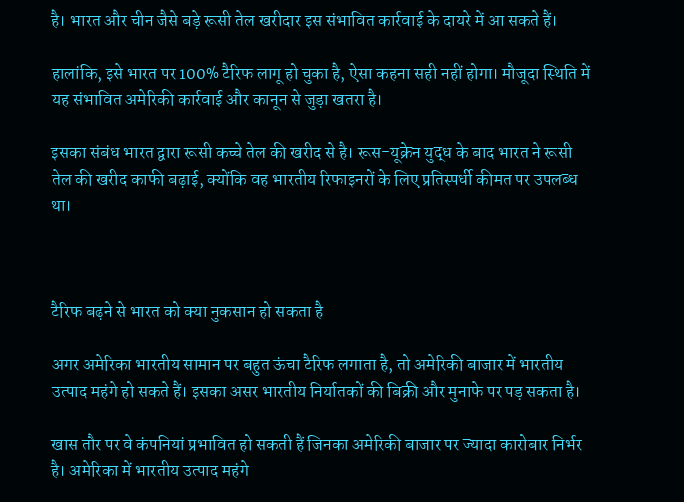है। भारत और चीन जैसे बड़े रूसी तेल खरीदार इस संभावित कार्रवाई के दायरे में आ सकते हैं।

हालांकि, इसे भारत पर 100% टैरिफ लागू हो चुका है, ऐसा कहना सही नहीं होगा। मौजूदा स्थिति में यह संभावित अमेरिकी कार्रवाई और कानून से जुड़ा खतरा है।

इसका संबंध भारत द्वारा रूसी कच्चे तेल की खरीद से है। रूस-यूक्रेन युद्ध के बाद भारत ने रूसी तेल की खरीद काफी बढ़ाई, क्योंकि वह भारतीय रिफाइनरों के लिए प्रतिस्पर्धी कीमत पर उपलब्ध था।



टैरिफ बढ़ने से भारत को क्या नुकसान हो सकता है

अगर अमेरिका भारतीय सामान पर बहुत ऊंचा टैरिफ लगाता है, तो अमेरिकी बाजार में भारतीय उत्पाद महंगे हो सकते हैं। इसका असर भारतीय निर्यातकों की बिक्री और मुनाफे पर पड़ सकता है।

खास तौर पर वे कंपनियां प्रभावित हो सकती हैं जिनका अमेरिकी बाजार पर ज्यादा कारोबार निर्भर है। अमेरिका में भारतीय उत्पाद महंगे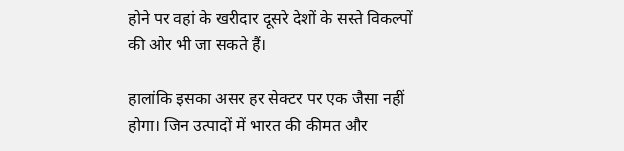होने पर वहां के खरीदार दूसरे देशों के सस्ते विकल्पों की ओर भी जा सकते हैं।

हालांकि इसका असर हर सेक्टर पर एक जैसा नहीं होगा। जिन उत्पादों में भारत की कीमत और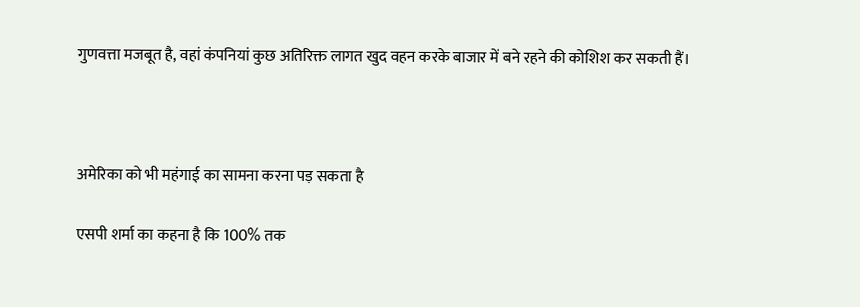गुणवत्ता मजबूत है, वहां कंपनियां कुछ अतिरिक्त लागत खुद वहन करके बाजार में बने रहने की कोशिश कर सकती हैं।



अमेरिका को भी महंगाई का सामना करना पड़ सकता है

एसपी शर्मा का कहना है कि 100% तक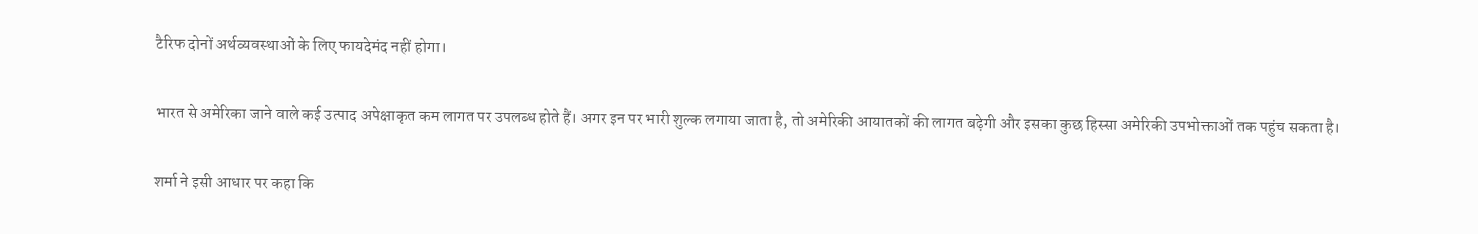टैरिफ दोनों अर्थव्यवस्थाओं के लिए फायदेमंद नहीं होगा।

भारत से अमेरिका जाने वाले कई उत्पाद अपेक्षाकृत कम लागत पर उपलब्ध होते हैं। अगर इन पर भारी शुल्क लगाया जाता है, तो अमेरिकी आयातकों की लागत बढ़ेगी और इसका कुछ हिस्सा अमेरिकी उपभोक्ताओं तक पहुंच सकता है।

शर्मा ने इसी आधार पर कहा कि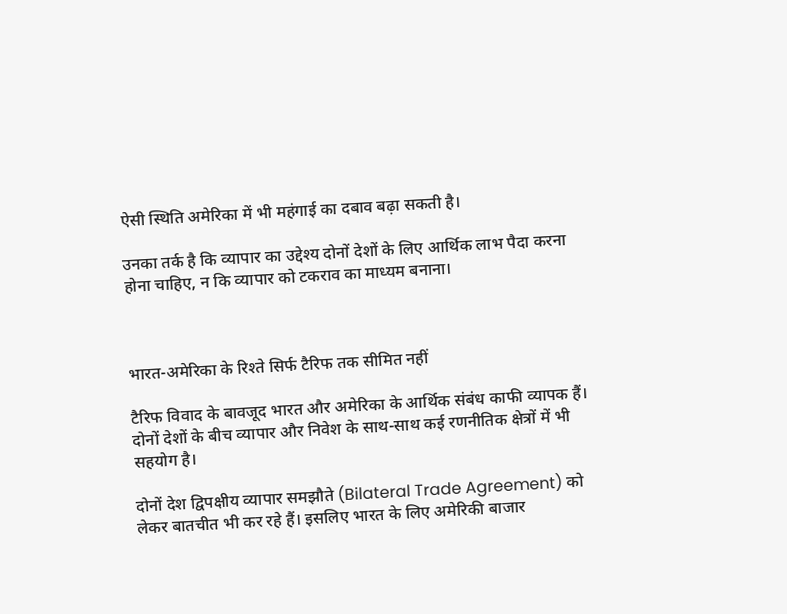ऐसी स्थिति अमेरिका में भी महंगाई का दबाव बढ़ा सकती है।

उनका तर्क है कि व्यापार का उद्देश्य दोनों देशों के लिए आर्थिक लाभ पैदा करना होना चाहिए, न कि व्यापार को टकराव का माध्यम बनाना।



भारत-अमेरिका के रिश्ते सिर्फ टैरिफ तक सीमित नहीं

टैरिफ विवाद के बावजूद भारत और अमेरिका के आर्थिक संबंध काफी व्यापक हैं। दोनों देशों के बीच व्यापार और निवेश के साथ-साथ कई रणनीतिक क्षेत्रों में भी सहयोग है।

दोनों देश द्विपक्षीय व्यापार समझौते (Bilateral Trade Agreement) को लेकर बातचीत भी कर रहे हैं। इसलिए भारत के लिए अमेरिकी बाजार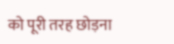को पूरी तरह छोड़ना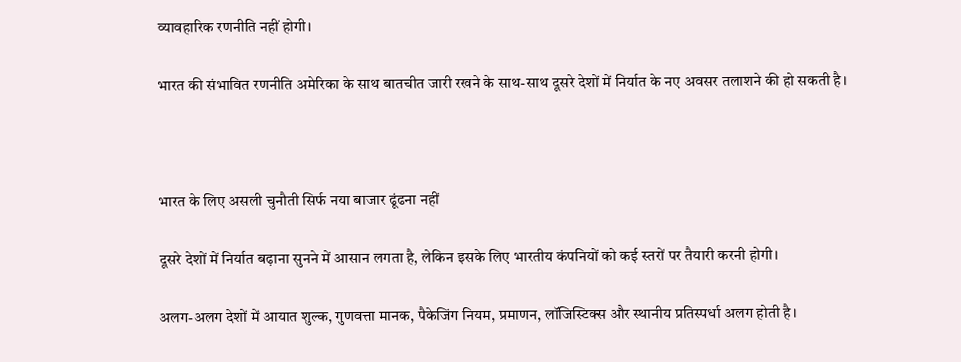व्यावहारिक रणनीति नहीं होगी।

भारत की संभावित रणनीति अमेरिका के साथ बातचीत जारी रखने के साथ-साथ दूसरे देशों में निर्यात के नए अवसर तलाशने की हो सकती है।



भारत के लिए असली चुनौती सिर्फ नया बाजार ढूंढना नहीं

दूसरे देशों में निर्यात बढ़ाना सुनने में आसान लगता है, लेकिन इसके लिए भारतीय कंपनियों को कई स्तरों पर तैयारी करनी होगी।

अलग-अलग देशों में आयात शुल्क, गुणवत्ता मानक, पैकेजिंग नियम, प्रमाणन, लॉजिस्टिक्स और स्थानीय प्रतिस्पर्धा अलग होती है।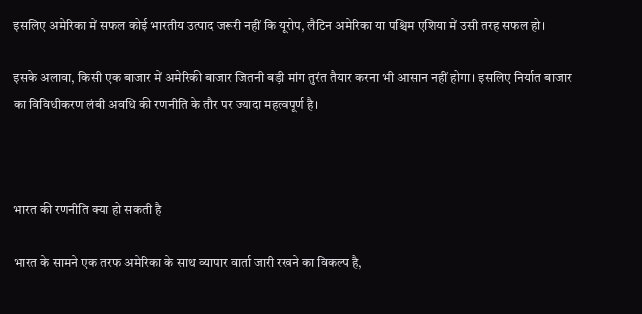इसलिए अमेरिका में सफल कोई भारतीय उत्पाद जरूरी नहीं कि यूरोप, लैटिन अमेरिका या पश्चिम एशिया में उसी तरह सफल हो।

इसके अलावा, किसी एक बाजार में अमेरिकी बाजार जितनी बड़ी मांग तुरंत तैयार करना भी आसान नहीं होगा। इसलिए निर्यात बाजार का विविधीकरण लंबी अवधि की रणनीति के तौर पर ज्यादा महत्वपूर्ण है।



भारत की रणनीति क्या हो सकती है

भारत के सामने एक तरफ अमेरिका के साथ व्यापार वार्ता जारी रखने का विकल्प है,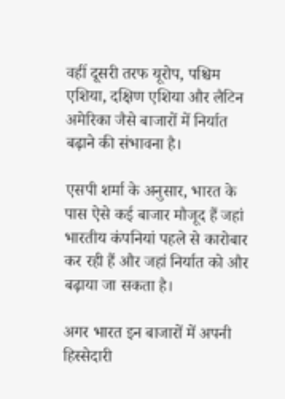वहीं दूसरी तरफ यूरोप, पश्चिम एशिया, दक्षिण एशिया और लैटिन अमेरिका जैसे बाजारों में निर्यात बढ़ाने की संभावना है।

एसपी शर्मा के अनुसार, भारत के पास ऐसे कई बाजार मौजूद हैं जहां भारतीय कंपनियां पहले से कारोबार कर रही हैं और जहां निर्यात को और बढ़ाया जा सकता है।

अगर भारत इन बाजारों में अपनी हिस्सेदारी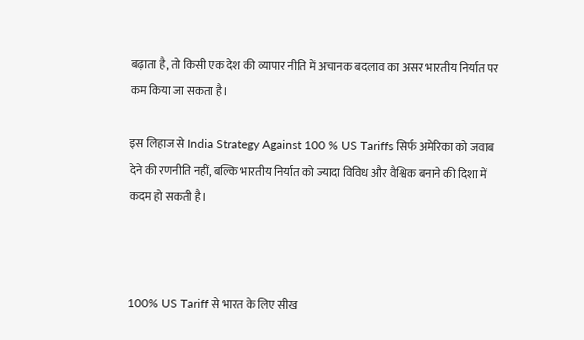बढ़ाता है, तो किसी एक देश की व्यापार नीति में अचानक बदलाव का असर भारतीय निर्यात पर कम किया जा सकता है।

इस लिहाज से India Strategy Against 100 % US Tariffs सिर्फ अमेरिका को जवाब देने की रणनीति नहीं, बल्कि भारतीय निर्यात को ज्यादा विविध और वैश्विक बनाने की दिशा में कदम हो सकती है।



100% US Tariff से भारत के लिए सीख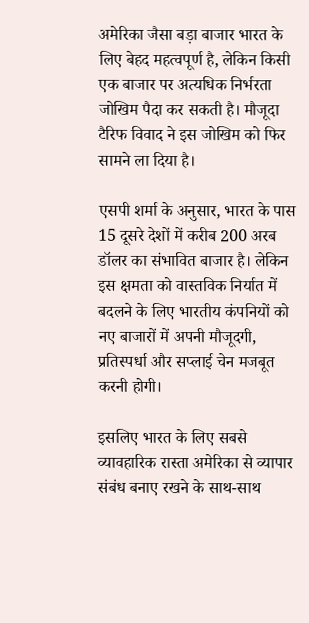अमेरिका जैसा बड़ा बाजार भारत के लिए बेहद महत्वपूर्ण है, लेकिन किसी एक बाजार पर अत्यधिक निर्भरता जोखिम पैदा कर सकती है। मौजूदा टैरिफ विवाद ने इस जोखिम को फिर सामने ला दिया है।

एसपी शर्मा के अनुसार, भारत के पास 15 दूसरे देशों में करीब 200 अरब डॉलर का संभावित बाजार है। लेकिन इस क्षमता को वास्तविक निर्यात में बदलने के लिए भारतीय कंपनियों को नए बाजारों में अपनी मौजूदगी, प्रतिस्पर्धा और सप्लाई चेन मजबूत करनी होगी।

इसलिए भारत के लिए सबसे व्यावहारिक रास्ता अमेरिका से व्यापार संबंध बनाए रखने के साथ-साथ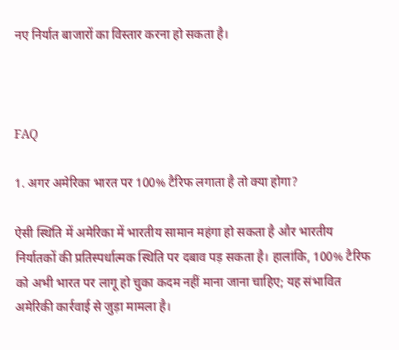नए निर्यात बाजारों का विस्तार करना हो सकता है।



FAQ

1. अगर अमेरिका भारत पर 100% टैरिफ लगाता है तो क्या होगा?

ऐसी स्थिति में अमेरिका में भारतीय सामान महंगा हो सकता है और भारतीय निर्यातकों की प्रतिस्पर्धात्मक स्थिति पर दबाव पड़ सकता है। हालांकि, 100% टैरिफ को अभी भारत पर लागू हो चुका कदम नहीं माना जाना चाहिए; यह संभावित अमेरिकी कार्रवाई से जुड़ा मामला है।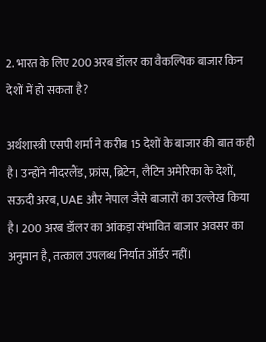2. भारत के लिए 200 अरब डॉलर का वैकल्पिक बाजार किन देशों में हो सकता है?

अर्थशास्त्री एसपी शर्मा ने करीब 15 देशों के बाजार की बात कही है। उन्होंने नीदरलैंड, फ्रांस, ब्रिटेन, लैटिन अमेरिका के देशों, सऊदी अरब, UAE और नेपाल जैसे बाजारों का उल्लेख किया है। 200 अरब डॉलर का आंकड़ा संभावित बाजार अवसर का अनुमान है, तत्काल उपलब्ध निर्यात ऑर्डर नहीं।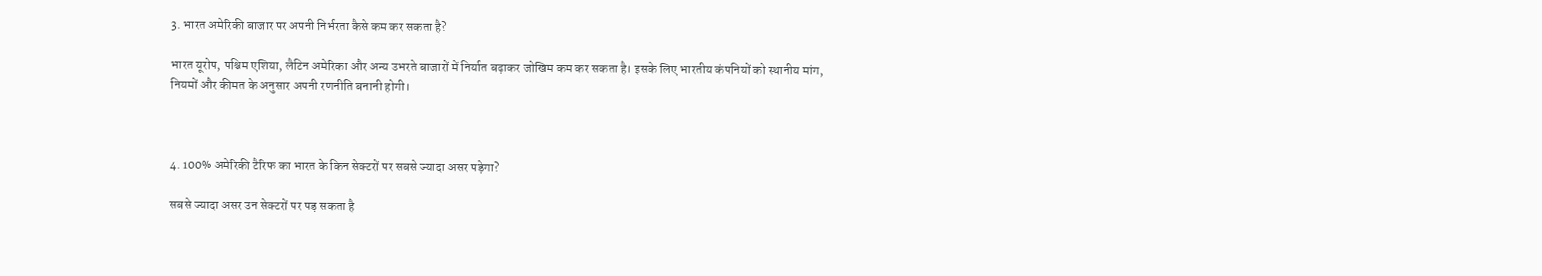3. भारत अमेरिकी बाजार पर अपनी निर्भरता कैसे कम कर सकता है?

भारत यूरोप, पश्चिम एशिया, लैटिन अमेरिका और अन्य उभरते बाजारों में निर्यात बढ़ाकर जोखिम कम कर सकता है। इसके लिए भारतीय कंपनियों को स्थानीय मांग, नियमों और कीमत के अनुसार अपनी रणनीति बनानी होगी।



4. 100% अमेरिकी टैरिफ का भारत के किन सेक्टरों पर सबसे ज्यादा असर पड़ेगा?

सबसे ज्यादा असर उन सेक्टरों पर पड़ सकता है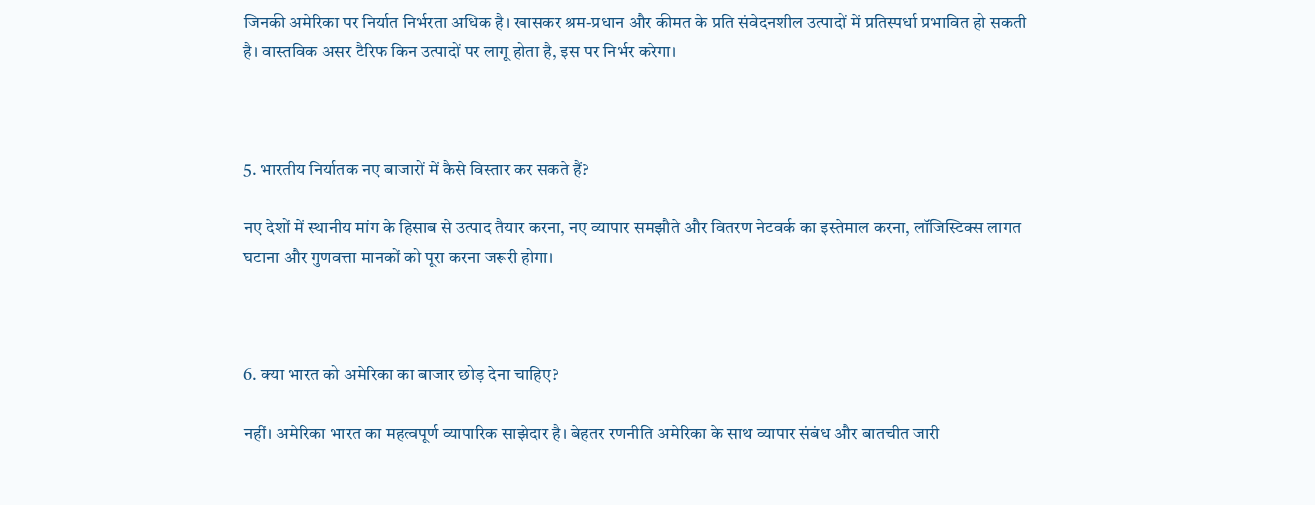जिनकी अमेरिका पर निर्यात निर्भरता अधिक है। खासकर श्रम-प्रधान और कीमत के प्रति संवेदनशील उत्पादों में प्रतिस्पर्धा प्रभावित हो सकती है। वास्तविक असर टैरिफ किन उत्पादों पर लागू होता है, इस पर निर्भर करेगा।



5. भारतीय निर्यातक नए बाजारों में कैसे विस्तार कर सकते हैं?

नए देशों में स्थानीय मांग के हिसाब से उत्पाद तैयार करना, नए व्यापार समझौते और वितरण नेटवर्क का इस्तेमाल करना, लॉजिस्टिक्स लागत घटाना और गुणवत्ता मानकों को पूरा करना जरूरी होगा।



6. क्या भारत को अमेरिका का बाजार छोड़ देना चाहिए?

नहीं। अमेरिका भारत का महत्वपूर्ण व्यापारिक साझेदार है। बेहतर रणनीति अमेरिका के साथ व्यापार संबंध और बातचीत जारी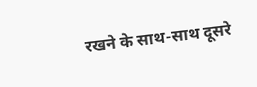रखने के साथ-साथ दूसरे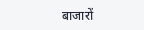बाजारों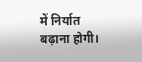में निर्यात बढ़ाना होगी।